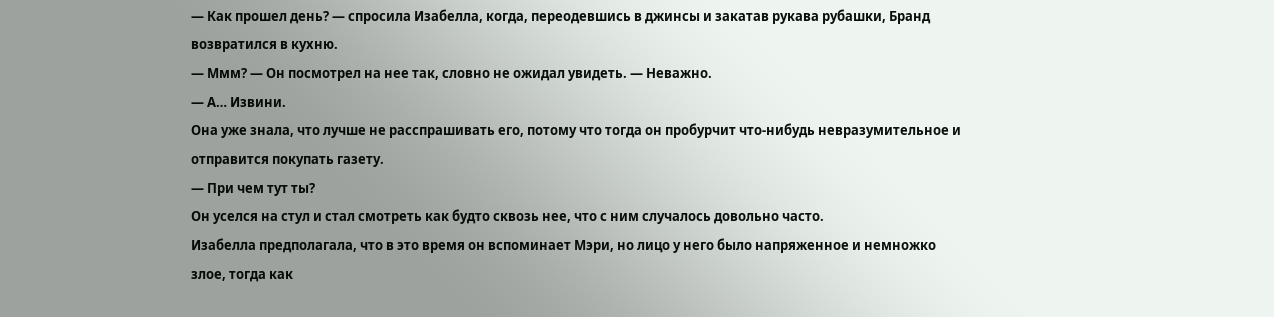— Как прошел день? — спросила Изабелла, когда, переодевшись в джинсы и закатав рукава рубашки, Бранд возвратился в кухню.
— Ммм? — Он посмотрел на нее так, словно не ожидал увидеть. — Неважно.
— А… Извини.
Она уже знала, что лучше не расспрашивать его, потому что тогда он пробурчит что-нибудь невразумительное и отправится покупать газету.
— При чем тут ты?
Он уселся на стул и стал смотреть как будто сквозь нее, что с ним случалось довольно часто.
Изабелла предполагала, что в это время он вспоминает Мэри, но лицо у него было напряженное и немножко злое, тогда как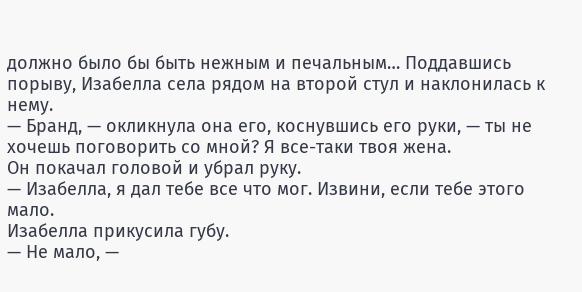должно было бы быть нежным и печальным… Поддавшись порыву, Изабелла села рядом на второй стул и наклонилась к нему.
— Бранд, — окликнула она его, коснувшись его руки, — ты не хочешь поговорить со мной? Я все-таки твоя жена.
Он покачал головой и убрал руку.
— Изабелла, я дал тебе все что мог. Извини, если тебе этого мало.
Изабелла прикусила губу.
— Не мало, —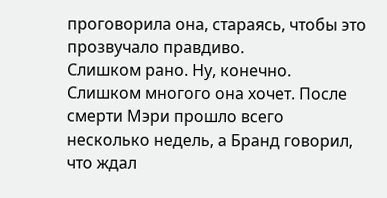проговорила она, стараясь, чтобы это прозвучало правдиво.
Слишком рано. Ну, конечно. Слишком многого она хочет. После смерти Мэри прошло всего несколько недель, а Бранд говорил, что ждал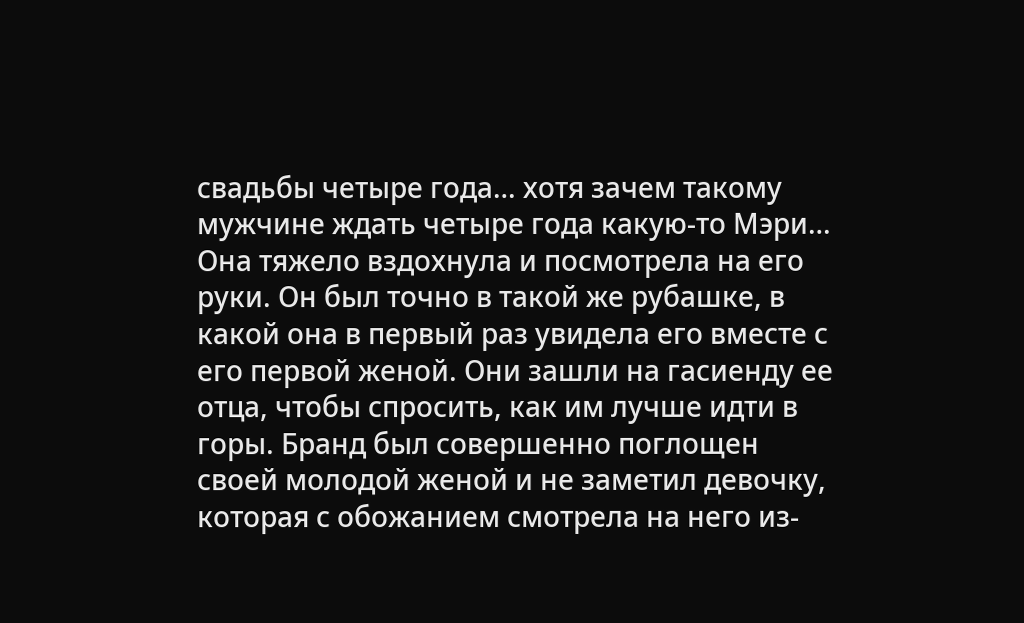свадьбы четыре года… хотя зачем такому мужчине ждать четыре года какую-то Мэри…
Она тяжело вздохнула и посмотрела на его руки. Он был точно в такой же рубашке, в какой она в первый раз увидела его вместе с его первой женой. Они зашли на гасиенду ее отца, чтобы спросить, как им лучше идти в горы. Бранд был совершенно поглощен своей молодой женой и не заметил девочку, которая с обожанием смотрела на него из-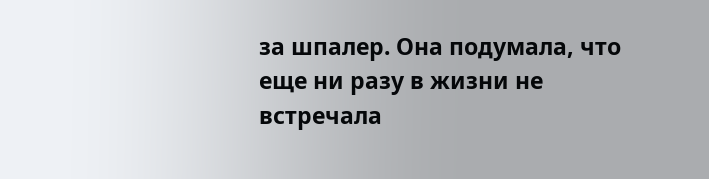за шпалер. Она подумала, что еще ни разу в жизни не встречала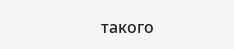такого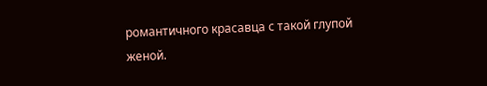романтичного красавца с такой глупой женой.